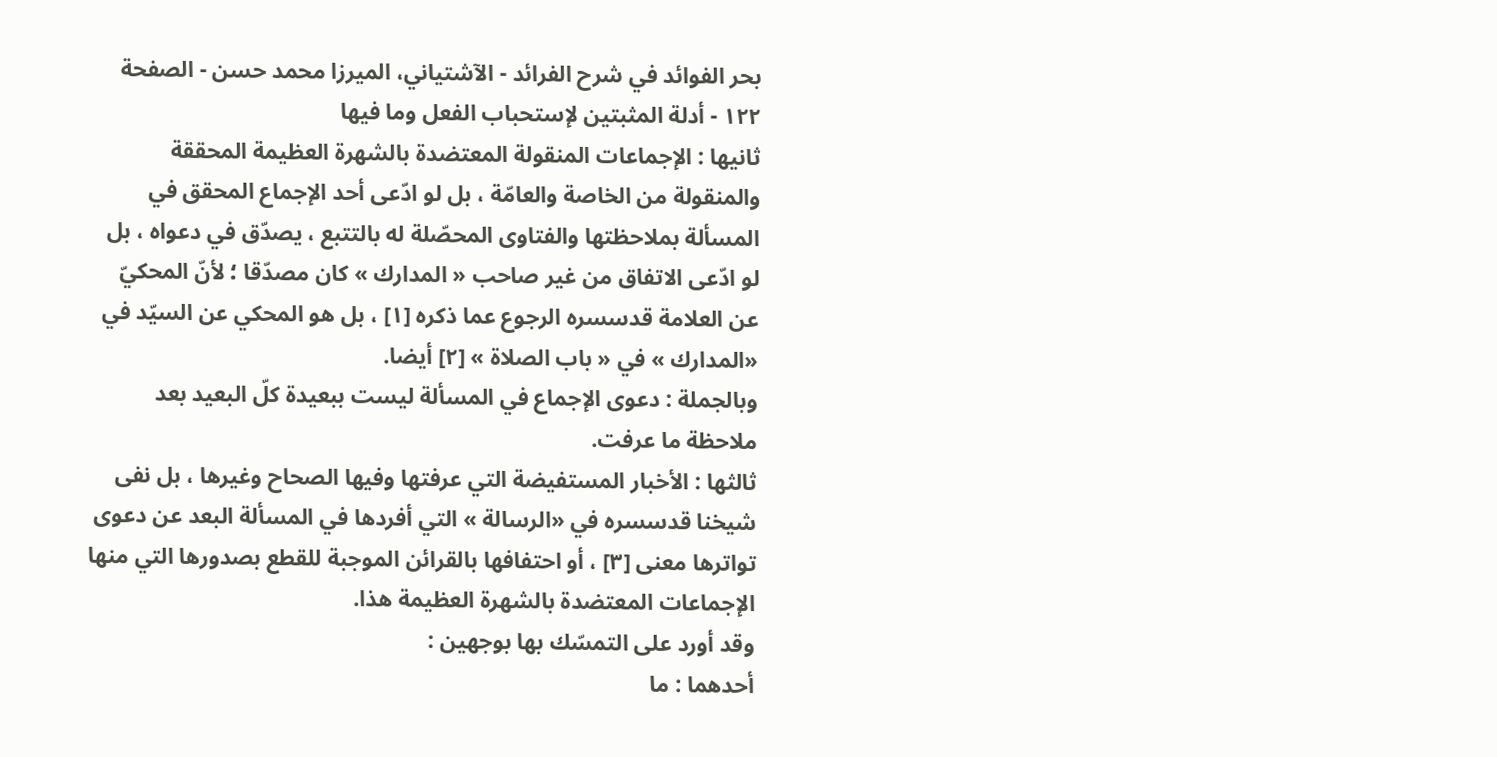بحر الفوائد في شرح الفرائد - الآشتياني، الميرزا محمد حسن - الصفحة ١٢٢ - أدلة المثبتين لإستحباب الفعل وما فيها
ثانيها : الإجماعات المنقولة المعتضدة بالشهرة العظيمة المحققة والمنقولة من الخاصة والعامّة ، بل لو ادّعى أحد الإجماع المحقق في المسألة بملاحظتها والفتاوى المحصّلة له بالتتبع ، يصدّق في دعواه ، بل لو ادّعى الاتفاق من غير صاحب « المدارك » كان مصدّقا ؛ لأنّ المحكيّ عن العلامة قدسسره الرجوع عما ذكره [١] ، بل هو المحكي عن السيّد في «المدارك » في « باب الصلاة » [٢] أيضا.
وبالجملة : دعوى الإجماع في المسألة ليست ببعيدة كلّ البعيد بعد ملاحظة ما عرفت.
ثالثها : الأخبار المستفيضة التي عرفتها وفيها الصحاح وغيرها ، بل نفى شيخنا قدسسره في «الرسالة » التي أفردها في المسألة البعد عن دعوى تواترها معنى [٣] ، أو احتفافها بالقرائن الموجبة للقطع بصدورها التي منها الإجماعات المعتضدة بالشهرة العظيمة هذا.
وقد أورد على التمسّك بها بوجهين :
أحدهما : ما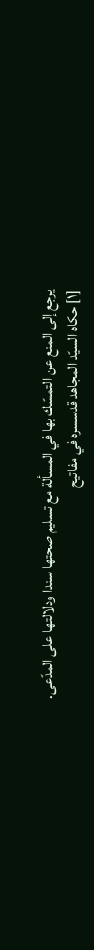يرجع إلى المنع عن التمسّك بها في المسألة مع تسليم صحتها سندا ودلالتها على المدّعى.
[١] حكاه السيّد المجاهد قدسسره في مفاتيح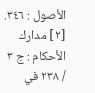الأصول : ٣٤٦. [٢] مدارك الأحكام : ج ٣ / ٢٣٨ في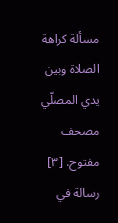مسألة كراهة الصلاة وبين يدي المصلّي مصحف مفتوح. [٣] رسالة في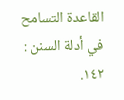القاعدة التسامح في أدلة السنن : ١٤٢.